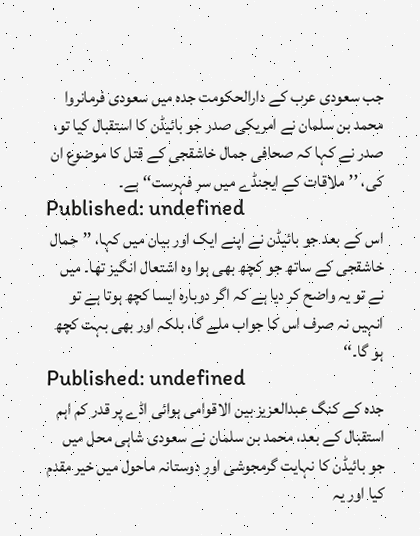جب سعودی عرب کے دارالحکومت جدہ میں سعودی فرمانروا محمد بن سلمان نے امریکی صدر جو بائیڈن کا استقبال کیا تو، صدر نے کہا کہ صحافی جمال خاشقجی کے قتل کا موضوع ان کی، ’’ملاقات کے ایجنڈے میں سر فہرست‘‘ ہے۔
Published: undefined
اس کے بعد جو بائیڈن نے اپنے ایک اور بیان میں کہا، ’’جمال خاشقجی کے ساتھ جو کچھ بھی ہوا وہ اشتعال انگیز تھا۔ میں نے تو یہ واضح کر دیا ہے کہ اگر دوبارہ ایسا کچھ ہوتا ہے تو انہیں نہ صرف اس کا جواب ملے گا، بلکہ اور بھی بہت کچھ ہو گا۔‘‘
Published: undefined
جدہ کے کنگ عبدالعزیز بین الاقوامی ہوائی اڈے پر قدر کم اہم استقبال کے بعد، محمد بن سلمان نے سعودی شاہی محل میں جو بائیڈن کا نہایت گرمجوشی اور دوستانہ ماحول میں خیر مقدم کیا اور یہ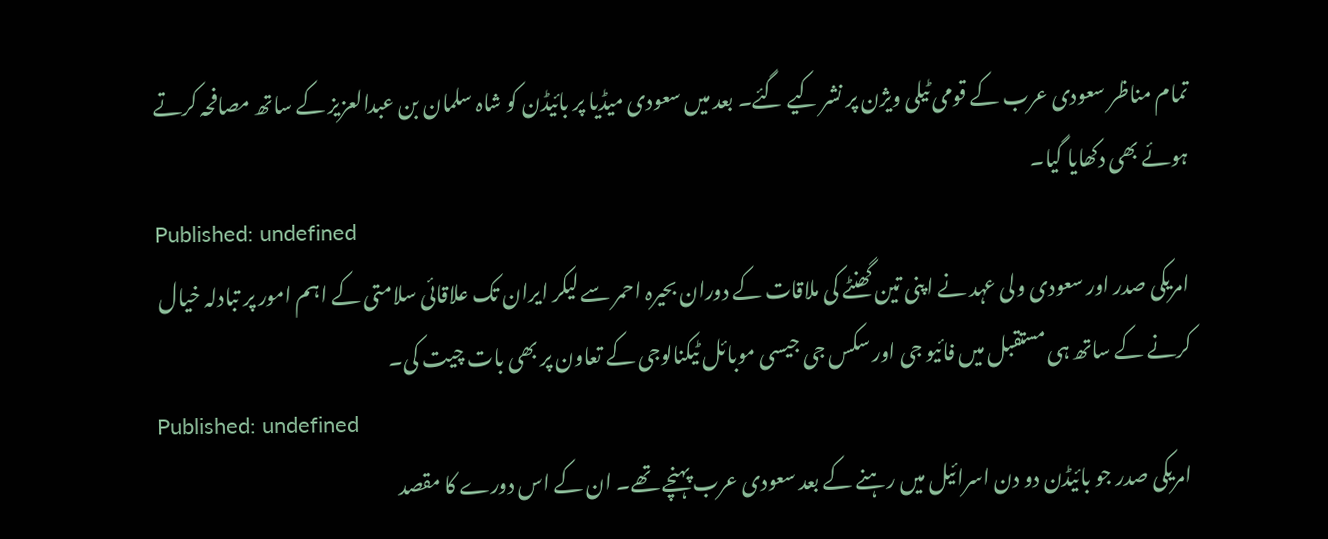تمام مناظر سعودی عرب کے قومی ٹیلی ویژن پر نشر کیے گئے۔ بعد میں سعودی میڈیا پر بائیڈن کو شاہ سلمان بن عبدالعزیز کے ساتھ مصافحہ کرتے ہوئے بھی دکھایا گیا۔
Published: undefined
امریکی صدر اور سعودی ولی عہد نے اپنی تین گھنٹے کی ملاقات کے دوران بحیرہ احمر سے لیکر ایران تک علاقائی سلامتی کے اہم امور پر تبادلہ خیال کرنے کے ساتھ ہی مستقبل میں فائیو جی اور سکس جی جیسی موبائل ٹیکنالوجی کے تعاون پر بھی بات چیت کی۔
Published: undefined
امریکی صدر جو بائیڈن دو دن اسرائیل میں رہنے کے بعد سعودی عرب پہنچے تھے۔ ان کے اس دورے کا مقصد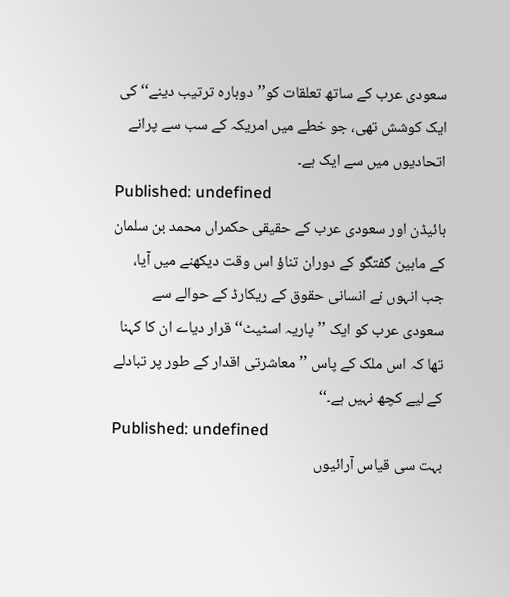سعودی عرب کے ساتھ تعلقات کو’’دوبارہ ترتیب دینے‘‘ کی ایک کوشش تھی، جو خطے میں امریکہ کے سب سے پرانے اتحادیوں میں سے ایک ہے۔
Published: undefined
بائیڈن اور سعودی عرب کے حقیقی حکمراں محمد بن سلمان کے مابین گفتگو کے دوران تناؤ اس وقت دیکھنے میں آیا، جب انہوں نے انسانی حقوق کے ریکارڈ کے حوالے سے سعودی عرب کو ایک ’’پاریہ اسٹیٹ‘‘ قرار دیاے ان کا کہنا تھا کہ اس ملک کے پاس ’’معاشرتی اقدار کے طور پر تبادلے کے لیے کچھ نہیں ہے۔‘‘
Published: undefined
بہت سی قیاس آرائیوں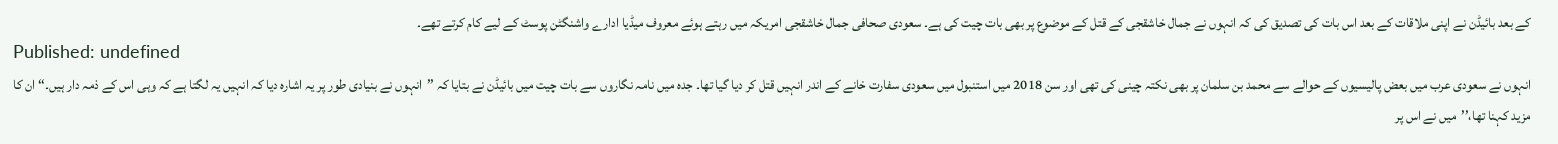کے بعد بائیڈن نے اپنی ملاقات کے بعد اس بات کی تصدیق کی کہ انہوں نے جمال خاشقجی کے قتل کے موضوع پر بھی بات چیت کی ہے۔ سعودی صحافی جمال خاشقجی امریکہ میں رہتے ہوئے معروف میڈیا ادارے واشنگٹن پوسٹ کے لیے کام کرتے تھے۔
Published: undefined
انہوں نے سعودی عرب میں بعض پالیسیوں کے حوالے سے محمد بن سلمان پر بھی نکتہ چینی کی تھی اور سن 2018 میں استنبول میں سعودی سفارت خانے کے اندر انہیں قتل کر دیا گیا تھا۔ جدہ میں نامہ نگاروں سے بات چیت میں بائیڈن نے بتایا کہ ’’انہوں نے بنیادی طور پر یہ اشارہ دیا کہ انہیں یہ لگتا ہے کہ وہی اس کے ذمہ دار ہیں۔‘‘ ان کا مزید کہنا تھا،’’میں نے اس پر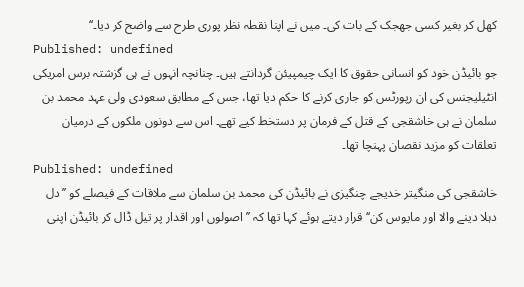کھل کر بغیر کسی جھجک کے بات کی۔ میں نے اپنا نقطہ نظر پوری طرح سے واضح کر دیا۔‘‘
Published: undefined
جو بائیڈن خود کو انسانی حقوق کا ایک چیمپیئن گردانتے ہیں۔ چنانچہ انہوں نے ہی گزشتہ برس امریکی انٹیلیجنس کی ان رپورٹس کو جاری کرنے کا حکم دیا تھا، جس کے مطابق سعودی ولی عہد محمد بن سلمان نے ہی خاشقجی کے قتل کے فرمان پر دستخط کیے تھے۔ اس سے دونوں ملکوں کے درمیان تعلقات کو مزید نقصان پہنچا تھا۔
Published: undefined
خاشقجی کی منگیتر خدیجے چنگیزی نے بائیڈن کی محمد بن سلمان سے ملاقات کے فیصلے کو ’’دل دہلا دینے والا اور مایوس کن‘‘ قرار دیتے ہوئے کہا تھا کہ ’’اصولوں اور اقدار پر تیل ڈال کر بائیڈن اپنی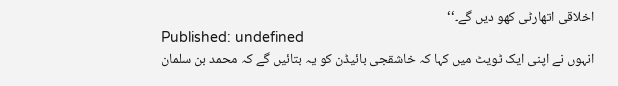اخلاقی اتھارٹی کھو دیں گے۔‘‘
Published: undefined
انہوں نے اپنی ایک ٹویٹ میں کہا کہ خاشقجی بائیڈن کو یہ بتائیں گے کہ محمد بن سلمان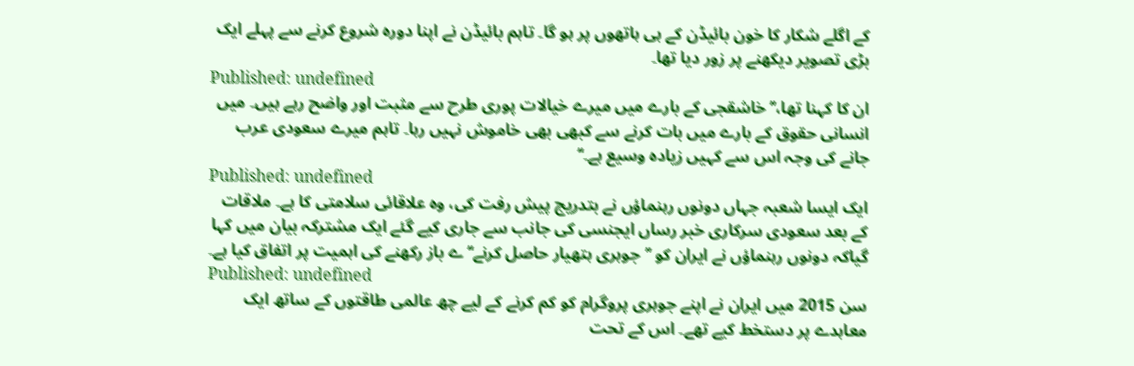کے اگلے شکار کا خون بائیڈن کے ہی ہاتھوں پر ہو گا۔ تاہم بائیڈن نے اپنا دورہ شروع کرنے سے پہلے ایک بڑی تصویر دیکھنے پر زور دیا تھا۔
Published: undefined
ان کا کہنا تھا،’’خاشقجی کے بارے میں میرے خیالات پوری طرح سے مثبت اور واضح رہے ہیں۔ میں انسانی حقوق کے بارے میں بات کرنے سے کبھی بھی خاموش نہیں رہا۔ تاہم میرے سعودی عرب جانے کی وجہ اس سے کہیں زیادہ وسیع ہے۔‘‘
Published: undefined
ایک ایسا شعبہ جہاں دونوں رہنماؤں نے بتدریج پیش رفت کی، وہ علاقائی سلامتی کا ہے۔ ملاقات کے بعد سعودی سرکاری خبر رساں ایجنسی کی جانب سے جاری کیے گئے ایک مشترکہ بیان میں کہا گیاکہ دونوں رہنماؤں نے ایران کو ’’جوہری ہتھیار حاصل کرنے‘‘ے باز رکھنے کی اہمیت پر اتفاق کیا ہے۔
Published: undefined
سن 2015 میں ایران نے اپنے جوہری پروگرام کو کم کرنے کے لیے چھ عالمی طاقتوں کے ساتھ ایک معاہدے پر دستخط کیے تھے۔ اس کے تحت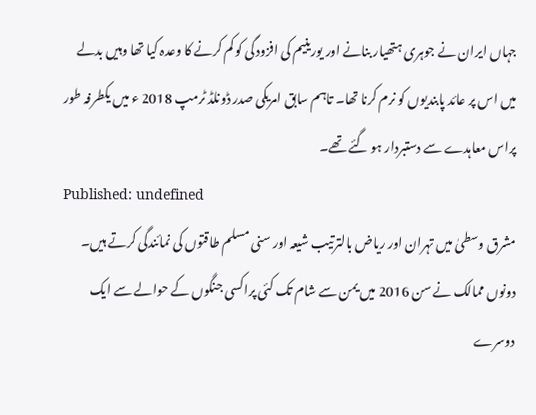جہاں ایران نے جوہری ہتھیار بنانے اور یورینیم کی افزودگی کو کم کرنے کا وعدہ کیا تھا وہیں بدلے میں اس پر عائد پابندیوں کو نرم کرنا تھا۔ تاہم سابق امریکی صدر ڈونلڈ ٹرمپ 2018 ء میں یکطرفہ طور پراس معاہدے سے دستبردار ہو گئے تھے۔
Published: undefined
مشرق وسطیٰ میں تہران اور ریاض بالترتیب شیعہ اور سنی مسلم طاقتوں کی نمائندگی کرتے ہیں۔ دونوں ممالک نے سن 2016 میں یمن سے شام تک کئی پراکسی جنگوں کے حوالے سے ایک دوسرے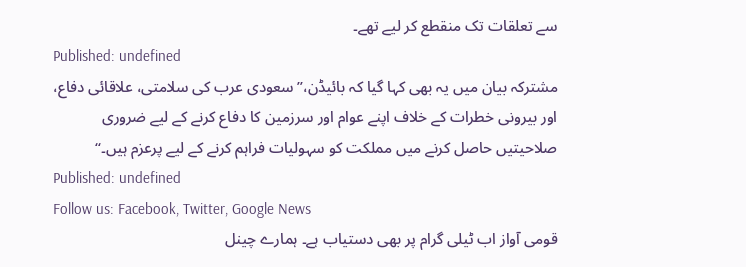سے تعلقات تک منقطع کر لیے تھے۔
Published: undefined
مشترکہ بیان میں یہ بھی کہا گیا کہ بائیڈن،’’سعودی عرب کی سلامتی، علاقائی دفاع، اور بیرونی خطرات کے خلاف اپنے عوام اور سرزمین کا دفاع کرنے کے لیے ضروری صلاحیتیں حاصل کرنے میں مملکت کو سہولیات فراہم کرنے کے لیے پرعزم ہیں۔‘‘
Published: undefined
Follow us: Facebook, Twitter, Google News
قومی آواز اب ٹیلی گرام پر بھی دستیاب ہے۔ ہمارے چینل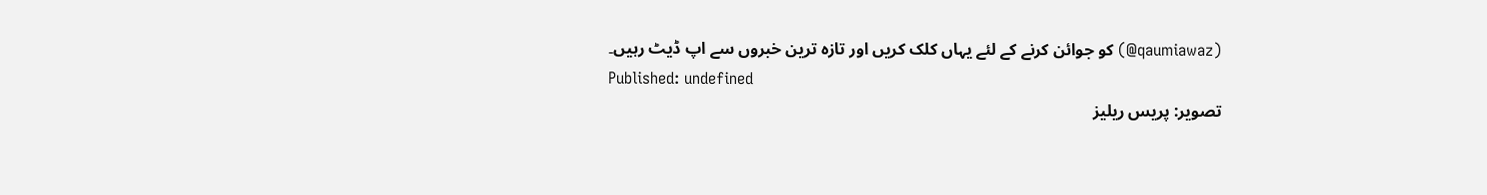(qaumiawaz@) کو جوائن کرنے کے لئے یہاں کلک کریں اور تازہ ترین خبروں سے اپ ڈیٹ رہیں۔
Published: undefined
تصویر: پریس ریلیز